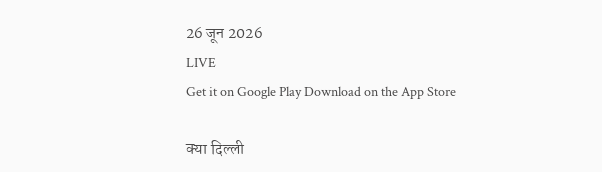26 जून 2026
LIVE
Get it on Google Play Download on the App Store

क्या दिल्ली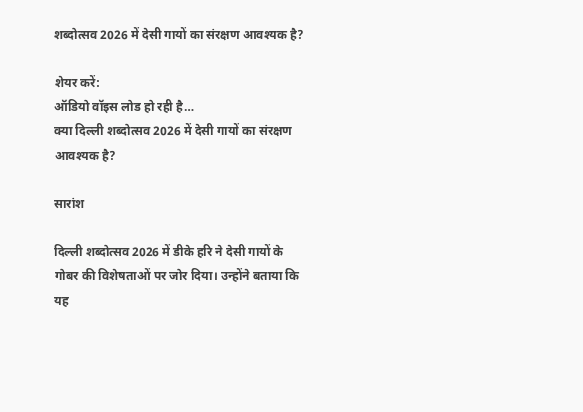शब्दोत्सव 2026 में देसी गायों का संरक्षण आवश्यक है?

शेयर करें:
ऑडियो वॉइस लोड हो रही है…
क्या दिल्ली शब्दोत्सव 2026 में देसी गायों का संरक्षण आवश्यक है?

सारांश

दिल्ली शब्दोत्सव 2026 में डीके हरि ने देसी गायों के गोबर की विशेषताओं पर जोर दिया। उन्होंने बताया कि यह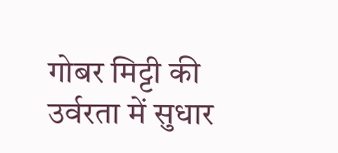गोबर मिट्टी की उर्वरता में सुधार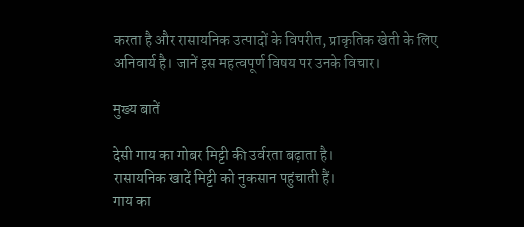करता है और रासायनिक उत्पादों के विपरीत, प्राकृतिक खेती के लिए अनिवार्य है। जानें इस महत्वपूर्ण विषय पर उनके विचार।

मुख्य बातें

देसी गाय का गोबर मिट्टी की उर्वरता बढ़ाता है।
रासायनिक खादें मिट्टी को नुकसान पहुंचाती हैं।
गाय का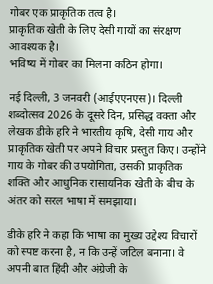गोबर एक प्राकृतिक तत्व है।
प्राकृतिक खेती के लिए देसी गायों का संरक्षण आवश्यक है।
भविष्य में गोबर का मिलना कठिन होगा।

नई दिल्ली, 3 जनवरी (आईएएनएस)। दिल्ली शब्दोत्सव 2026 के दूसरे दिन, प्रसिद्ध वक्ता और लेखक डीके हरि ने भारतीय कृषि, देसी गाय और प्राकृतिक खेती पर अपने विचार प्रस्तुत किए। उन्होंने गाय के गोबर की उपयोगिता, उसकी प्राकृतिक शक्ति और आधुनिक रासायनिक खेती के बीच के अंतर को सरल भाषा में समझाया।

डीके हरि ने कहा कि भाषा का मुख्य उद्देश्य विचारों को स्पष्ट करना है, न कि उन्हें जटिल बनाना। वे अपनी बात हिंदी और अंग्रेजी के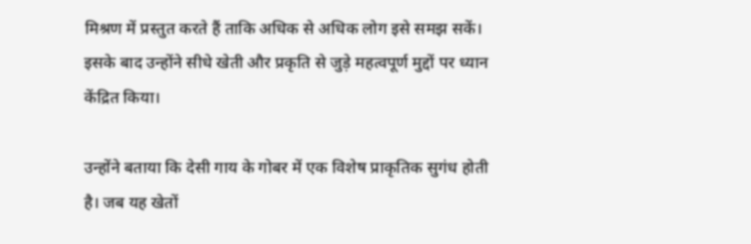मिश्रण में प्रस्तुत करते हैं ताकि अधिक से अधिक लोग इसे समझ सकें। इसके बाद उन्होंने सीधे खेती और प्रकृति से जुड़े महत्वपूर्ण मुद्दों पर ध्यान केंद्रित किया।

उन्होंने बताया कि देसी गाय के गोबर में एक विशेष प्राकृतिक सुगंध होती है। जब यह खेतों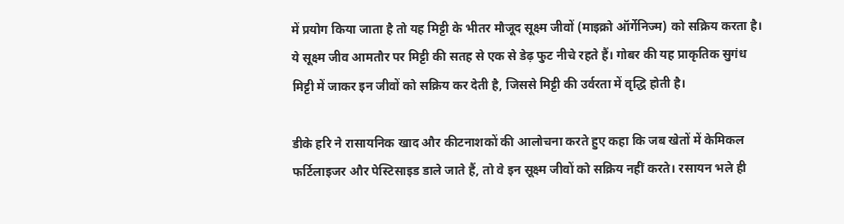में प्रयोग किया जाता है तो यह मिट्टी के भीतर मौजूद सूक्ष्म जीवों (माइक्रो ऑर्गेनिज्म) को सक्रिय करता है। ये सूक्ष्म जीव आमतौर पर मिट्टी की सतह से एक से डेढ़ फुट नीचे रहते हैं। गोबर की यह प्राकृतिक सुगंध मिट्टी में जाकर इन जीवों को सक्रिय कर देती है, जिससे मिट्टी की उर्वरता में वृद्धि होती है।

डीके हरि ने रासायनिक खाद और कीटनाशकों की आलोचना करते हुए कहा कि जब खेतों में केमिकल फर्टिलाइजर और पेस्टिसाइड डाले जाते हैं, तो वे इन सूक्ष्म जीवों को सक्रिय नहीं करते। रसायन भले ही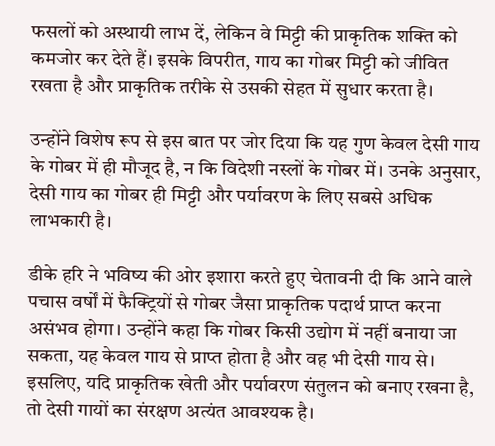फसलों को अस्थायी लाभ दें, लेकिन वे मिट्टी की प्राकृतिक शक्ति को कमजोर कर देते हैं। इसके विपरीत, गाय का गोबर मिट्टी को जीवित रखता है और प्राकृतिक तरीके से उसकी सेहत में सुधार करता है।

उन्होंने विशेष रूप से इस बात पर जोर दिया कि यह गुण केवल देसी गाय के गोबर में ही मौजूद है, न कि विदेशी नस्लों के गोबर में। उनके अनुसार, देसी गाय का गोबर ही मिट्टी और पर्यावरण के लिए सबसे अधिक लाभकारी है।

डीके हरि ने भविष्य की ओर इशारा करते हुए चेतावनी दी कि आने वाले पचास वर्षों में फैक्ट्रियों से गोबर जैसा प्राकृतिक पदार्थ प्राप्त करना असंभव होगा। उन्होंने कहा कि गोबर किसी उद्योग में नहीं बनाया जा सकता, यह केवल गाय से प्राप्त होता है और वह भी देसी गाय से। इसलिए, यदि प्राकृतिक खेती और पर्यावरण संतुलन को बनाए रखना है, तो देसी गायों का संरक्षण अत्यंत आवश्यक है।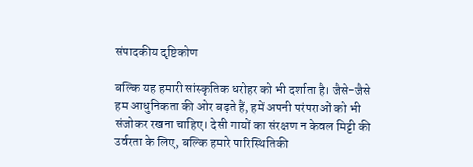संपादकीय दृष्टिकोण

बल्कि यह हमारी सांस्कृतिक धरोहर को भी दर्शाता है। जैसे-जैसे हम आधुनिकता की ओर बढ़ते हैं, हमें अपनी परंपराओं को भी संजोकर रखना चाहिए। देसी गायों का संरक्षण न केवल मिट्टी की उर्वरता के लिए, बल्कि हमारे पारिस्थितिकी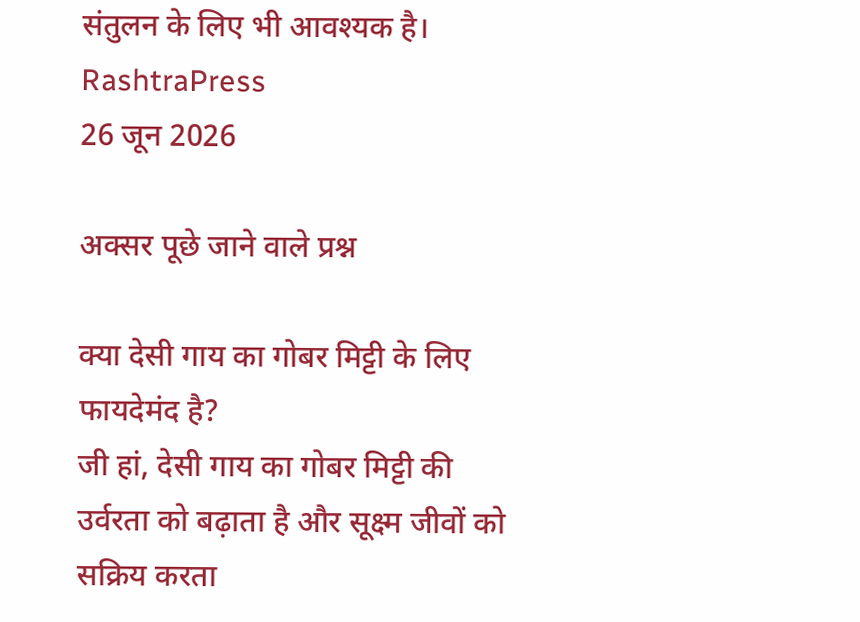संतुलन के लिए भी आवश्यक है।
RashtraPress
26 जून 2026

अक्सर पूछे जाने वाले प्रश्न

क्या देसी गाय का गोबर मिट्टी के लिए फायदेमंद है?
जी हां, देसी गाय का गोबर मिट्टी की उर्वरता को बढ़ाता है और सूक्ष्म जीवों को सक्रिय करता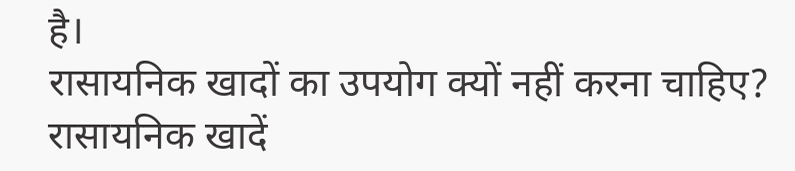है।
रासायनिक खादों का उपयोग क्यों नहीं करना चाहिए?
रासायनिक खादें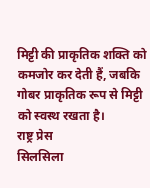मिट्टी की प्राकृतिक शक्ति को कमजोर कर देती हैं, जबकि गोबर प्राकृतिक रूप से मिट्टी को स्वस्थ रखता है।
राष्ट्र प्रेस
सिलसिला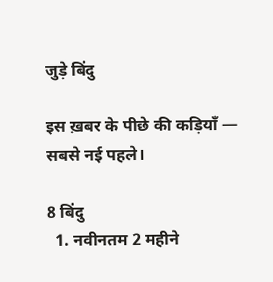जुड़े बिंदु

इस ख़बर के पीछे की कड़ियाँ — सबसे नई पहले।

8 बिंदु
  1. नवीनतम 2 महीने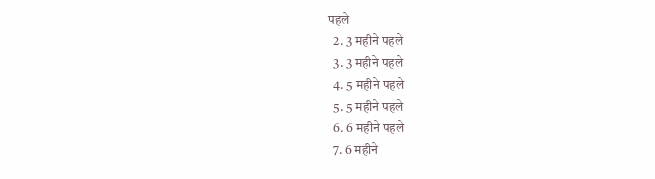पहले
  2. 3 महीने पहले
  3. 3 महीने पहले
  4. 5 महीने पहले
  5. 5 महीने पहले
  6. 6 महीने पहले
  7. 6 महीने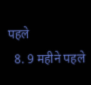पहले
  8. 9 महीने पहले